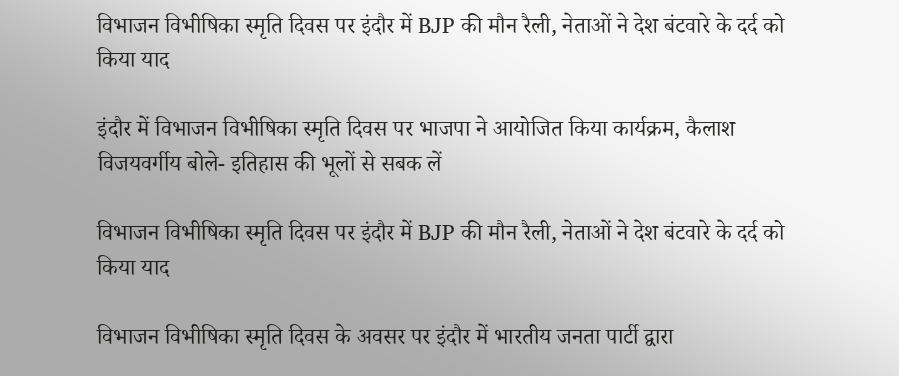विभाजन विभीषिका स्मृति दिवस पर इंदौर में BJP की मौन रैली, नेताओं ने देश बंटवारे के दर्द को किया याद

इंदौर में विभाजन विभीषिका स्मृति दिवस पर भाजपा ने आयोजित किया कार्यक्रम, कैलाश विजयवर्गीय बोले- इतिहास की भूलों से सबक लें

विभाजन विभीषिका स्मृति दिवस पर इंदौर में BJP की मौन रैली, नेताओं ने देश बंटवारे के दर्द को किया याद

विभाजन विभीषिका स्मृति दिवस के अवसर पर इंदौर में भारतीय जनता पार्टी द्वारा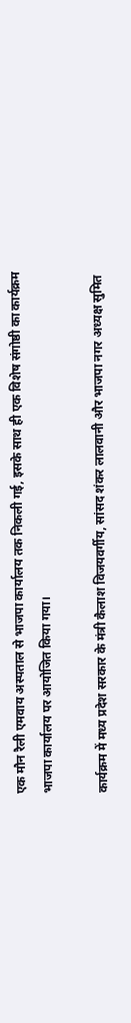एक मौन रैली एमवाय अस्पताल से भाजपा कार्यालय तक निकली गई, इसके साथ ही एक विशेष संगोष्ठी का कार्यक्रम भाजपा कार्यालय पर आयोजित किया गया।

कार्यक्रम में मध्य प्रदेश सरकार के मंत्री कैलाश विजयवर्गीय, सांसद शंकर लालवानी और भाजपा नगर अध्यक्ष सुमित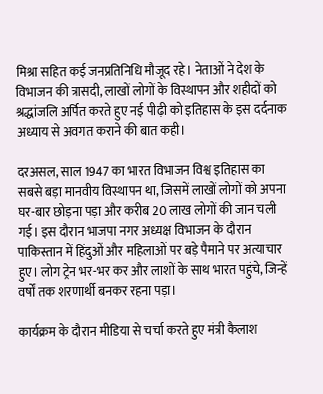मिश्रा सहित कई जनप्रतिनिधि मौजूद रहे। नेताओं ने देश के विभाजन की त्रासदी, लाखों लोगों के विस्थापन और शहीदों को श्रद्धांजलि अर्पित करते हुए नई पीढ़ी को इतिहास के इस दर्दनाक अध्याय से अवगत कराने की बात कही।

दरअसल, साल 1947 का भारत विभाजन विश्व इतिहास का सबसे बड़ा मानवीय विस्थापन था, जिसमें लाखों लोगों को अपना घर-बार छोड़ना पड़ा और करीब 20 लाख लोगों की जान चली गई। इस दौरान भाजपा नगर अध्यक्ष विभाजन के दौरान पाकिस्तान में हिंदुओं और महिलाओं पर बड़े पैमाने पर अत्याचार हुए। लोग ट्रेन भर-भर कर और लाशों के साथ भारत पहुंचे, जिन्हें वर्षों तक शरणार्थी बनकर रहना पड़ा।

कार्यक्रम के दौरान मीडिया से चर्चा करते हुए मंत्री कैलाश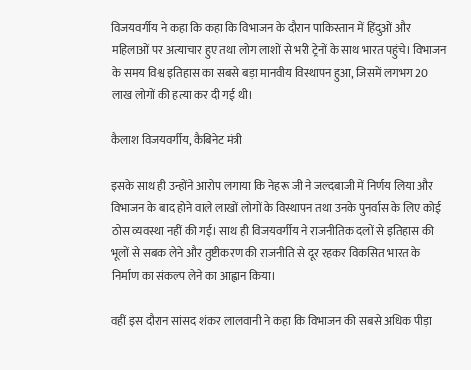विजयवर्गीय ने कहा कि कहा कि विभाजन के दौरान पाकिस्तान में हिंदुओं और महिलाओं पर अत्याचार हुए तथा लोग लाशों से भरी ट्रेनों के साथ भारत पहुंचे। विभाजन के समय विश्व इतिहास का सबसे बड़ा मानवीय विस्थापन हुआ, जिसमें लगभग 20 लाख लोगों की हत्या कर दी गई थी।

कैलाश विजयवर्गीय, कैबिनेट मंत्री

इसके साथ ही उन्होंने आरोप लगाया कि नेहरू जी ने जल्दबाजी में निर्णय लिया और विभाजन के बाद होने वाले लाखों लोगों के विस्थापन तथा उनके पुनर्वास के लिए कोई ठोस व्यवस्था नहीं की गई। साथ ही विजयवर्गीय ने राजनीतिक दलों से इतिहास की भूलों से सबक लेने और तुष्टीकरण की राजनीति से दूर रहकर विकसित भारत के निर्माण का संकल्प लेने का आह्वान किया।

वहीं इस दौरान सांसद शंकर लालवानी ने कहा कि विभाजन की सबसे अधिक पीड़ा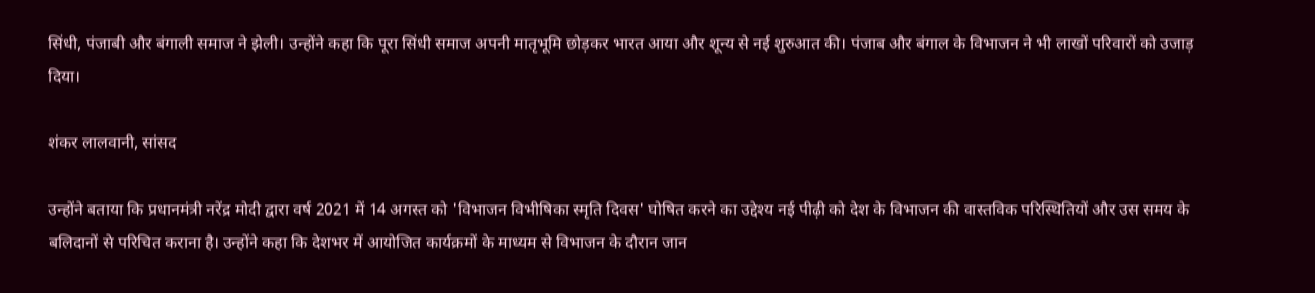सिंधी, पंजाबी और बंगाली समाज ने झेली। उन्होंने कहा कि पूरा सिंधी समाज अपनी मातृभूमि छोड़कर भारत आया और शून्य से नई शुरुआत की। पंजाब और बंगाल के विभाजन ने भी लाखों परिवारों को उजाड़ दिया।

शंकर लालवानी, सांसद

उन्होंने बताया कि प्रधानमंत्री नरेंद्र मोदी द्वारा वर्ष 2021 में 14 अगस्त को 'विभाजन विभीषिका स्मृति दिवस' घोषित करने का उद्देश्य नई पीढ़ी को देश के विभाजन की वास्तविक परिस्थितियों और उस समय के बलिदानों से परिचित कराना है। उन्होंने कहा कि देशभर में आयोजित कार्यक्रमों के माध्यम से विभाजन के दौरान जान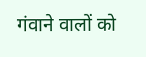गंवाने वालों को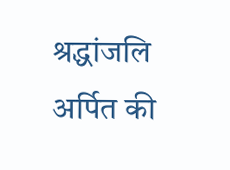श्रद्धांजलि अर्पित की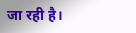जा रही है।